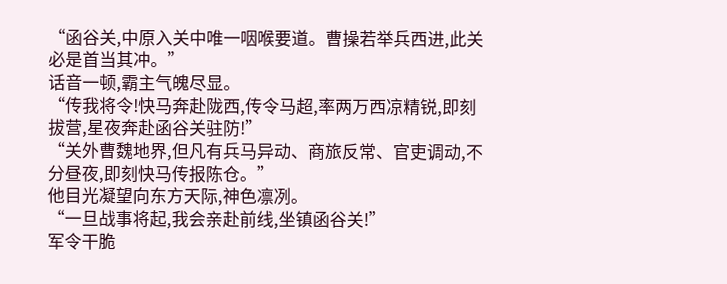“函谷关,中原入关中唯一咽喉要道。曹操若举兵西进,此关必是首当其冲。”
话音一顿,霸主气魄尽显。
“传我将令!快马奔赴陇西,传令马超,率两万西凉精锐,即刻拔营,星夜奔赴函谷关驻防!”
“关外曹魏地界,但凡有兵马异动、商旅反常、官吏调动,不分昼夜,即刻快马传报陈仓。”
他目光凝望向东方天际,神色凛冽。
“一旦战事将起,我会亲赴前线,坐镇函谷关!”
军令干脆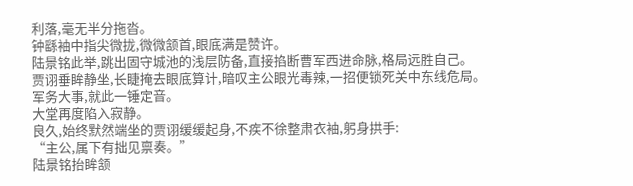利落,毫无半分拖沓。
钟繇袖中指尖微拢,微微颔首,眼底满是赞许。
陆景铭此举,跳出固守城池的浅层防备,直接掐断曹军西进命脉,格局远胜自己。
贾诩垂眸静坐,长睫掩去眼底算计,暗叹主公眼光毒辣,一招便锁死关中东线危局。
军务大事,就此一锤定音。
大堂再度陷入寂静。
良久,始终默然端坐的贾诩缓缓起身,不疾不徐整肃衣袖,躬身拱手:
“主公,属下有拙见禀奏。”
陆景铭抬眸颔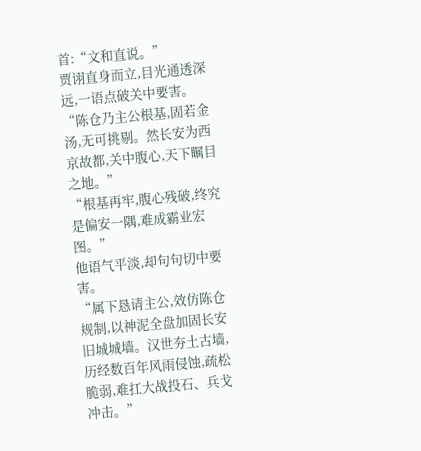首:“文和直说。”
贾诩直身而立,目光通透深远,一语点破关中要害。
“陈仓乃主公根基,固若金汤,无可挑剔。然长安为西京故都,关中腹心,天下瞩目之地。”
“根基再牢,腹心残破,终究是偏安一隅,难成霸业宏图。”
他语气平淡,却句句切中要害。
“属下恳请主公,效仿陈仓规制,以神泥全盘加固长安旧城城墙。汉世夯土古墙,历经数百年风雨侵蚀,疏松脆弱,难扛大战投石、兵戈冲击。”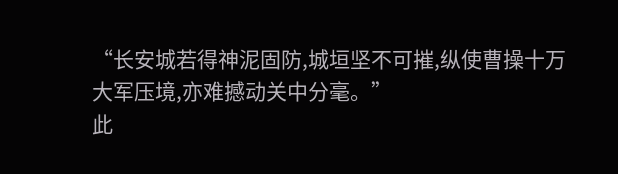“长安城若得神泥固防,城垣坚不可摧,纵使曹操十万大军压境,亦难撼动关中分毫。”
此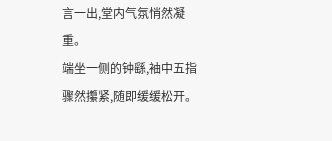言一出,堂内气氛悄然凝重。
端坐一侧的钟繇,袖中五指骤然攥紧,随即缓缓松开。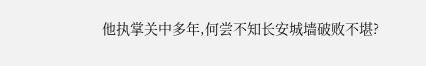他执掌关中多年,何尝不知长安城墙破败不堪?